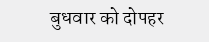बुधवार को दोपहर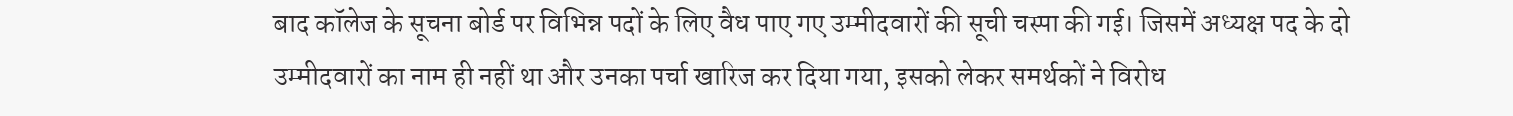बाद कॉलेज के सूचना बोर्ड पर विभिन्न पदों के लिए वैध पाए गए उम्मीदवारों की सूची चस्पा की गई। जिसमें अध्यक्ष पद के दो उम्मीदवारों का नाम ही नहीं था और उनका पर्चा खारिज कर दिया गया, इसको लेकर समर्थकों ने विरोध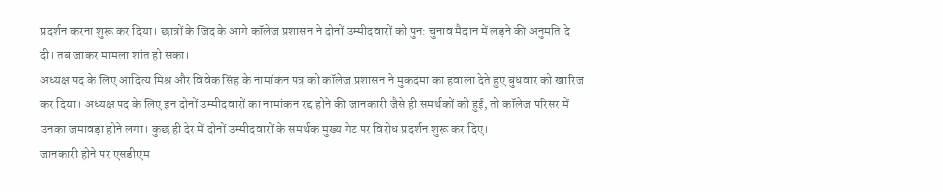प्रदर्शन करना शुरू कर दिया। छात्रों के जिद के आगे कॉलेज प्रशासन ने दोनों उम्मीदवारों को पुन: चुनाव मैदान में लड़ने की अनुमति दे दी। तब जाकर मामला शांत हो सका।
अध्यक्ष पद के लिए आदित्य मिश्र और विवेक सिंह के नामांकन पत्र को कॉलेज प्रशासन ने मुकदमा का हवाला देते हुए बुधवार को खारिज कर दिया। अध्यक्ष पद के लिए इन दोनों उम्मीदवारों का नामांकन रद्द होने की जानकारी जैसे ही समर्थकों को हुई, तो कॉलेज परिसर में उनका जमावड़ा होने लगा। कुछ ही देर में दोनों उम्मीदवारों के समर्थक मुख्य गेट पर विरोध प्रदर्शन शुरू कर दिए।
जानकारी होने पर एसडीएम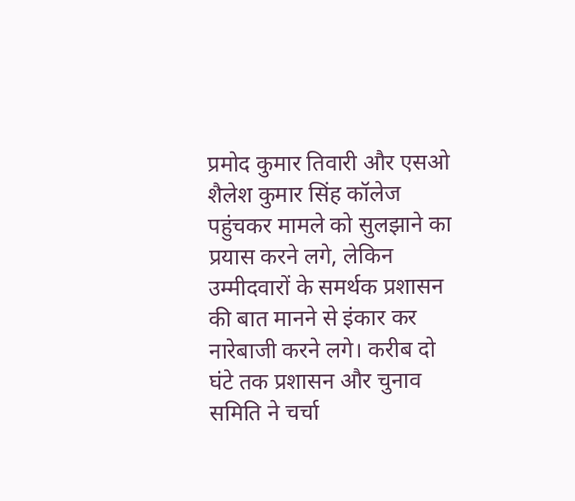प्रमोद कुमार तिवारी और एसओ शैलेश कुमार सिंह कॉलेज पहुंचकर मामले को सुलझाने का प्रयास करने लगे, लेकिन उम्मीदवारों के समर्थक प्रशासन की बात मानने से इंकार कर नारेबाजी करने लगे। करीब दो घंटे तक प्रशासन और चुनाव समिति ने चर्चा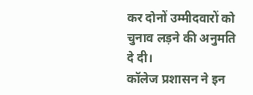कर दोनों उम्मीदवारों को चुनाव लड़ने की अनुमति दे दी।
कॉलेज प्रशासन ने इन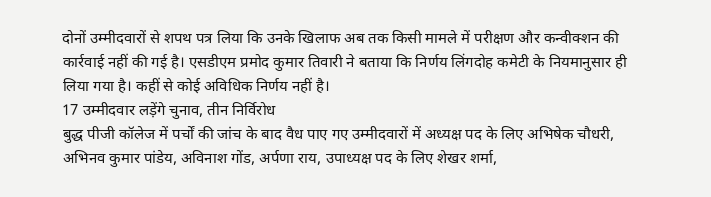दोनों उम्मीदवारों से शपथ पत्र लिया कि उनके खिलाफ अब तक किसी मामले में परीक्षण और कन्वीक्शन की कार्रवाई नहीं की गई है। एसडीएम प्रमोद कुमार तिवारी ने बताया कि निर्णय लिंगदोह कमेटी के नियमानुसार ही लिया गया है। कहीं से कोई अविधिक निर्णय नहीं है।
17 उम्मीदवार लड़ेंगे चुनाव, तीन निर्विरोध
बुद्ध पीजी कॉलेज में पर्चों की जांच के बाद वैध पाए गए उम्मीदवारों में अध्यक्ष पद के लिए अभिषेक चौधरी, अभिनव कुमार पांडेय, अविनाश गोंड, अर्पणा राय, उपाध्यक्ष पद के लिए शेखर शर्मा,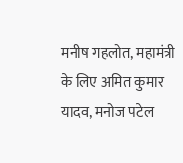मनीष गहलोत, महामंत्री के लिए अमित कुमार यादव, मनोज पटेल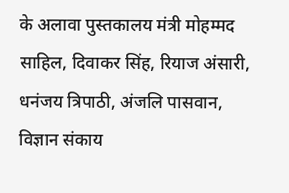के अलावा पुस्तकालय मंत्री मोहम्मद साहिल, दिवाकर सिंह, रियाज अंसारी, धनंजय त्रिपाठी, अंजलि पासवान, विज्ञान संकाय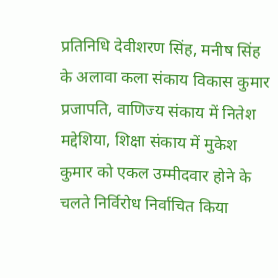प्रतिनिधि देवीशरण सिंह, मनीष सिंह के अलावा कला संकाय विकास कुमार प्रजापति, वाणिज्य संकाय में नितेश मद्देशिया, शिक्षा संकाय में मुकेश कुमार को एकल उम्मीदवार होने के चलते निर्विरोध निर्वाचित किया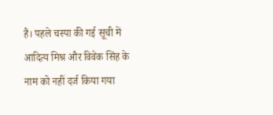है। पहले चस्पा की गई सूची में आदित्य मिश्र और विवेक सिंह के नाम को नहीं दर्ज किया गया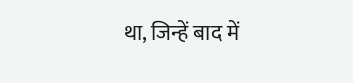था, जिन्हें बाद में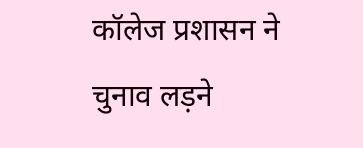कॉलेज प्रशासन ने चुनाव लड़ने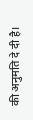की अनुमति दे दी है।